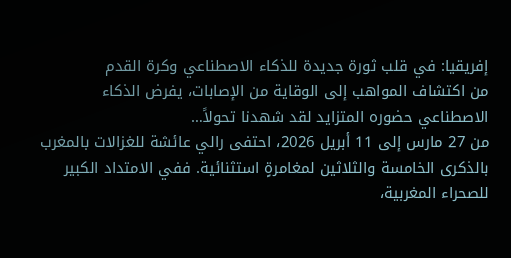إفريقيا: في قلب ثورة جديدة للذكاء الاصطناعي وكرة القدم
من اكتشاف المواهب إلى الوقاية من الإصابات، يفرض الذكاء الاصطناعي حضوره المتزايد لقد شهدنا تحولاً…
من 27 مارس إلى 11 أبريل 2026، احتفى رالي عائشة للغزالات بالمغرب بالذكرى الخامسة والثلاثين لمغامرةٍ استثنائية. ففي الامتداد الكبير للصحراء المغربية،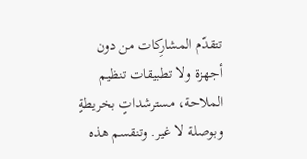تتقدّم المشارِكات من دون أجهزة ولا تطبيقات تنظيم الملاحة، مسترشداتٍ بخريطةٍ وبوصلة لا غير. وتنقسم هذه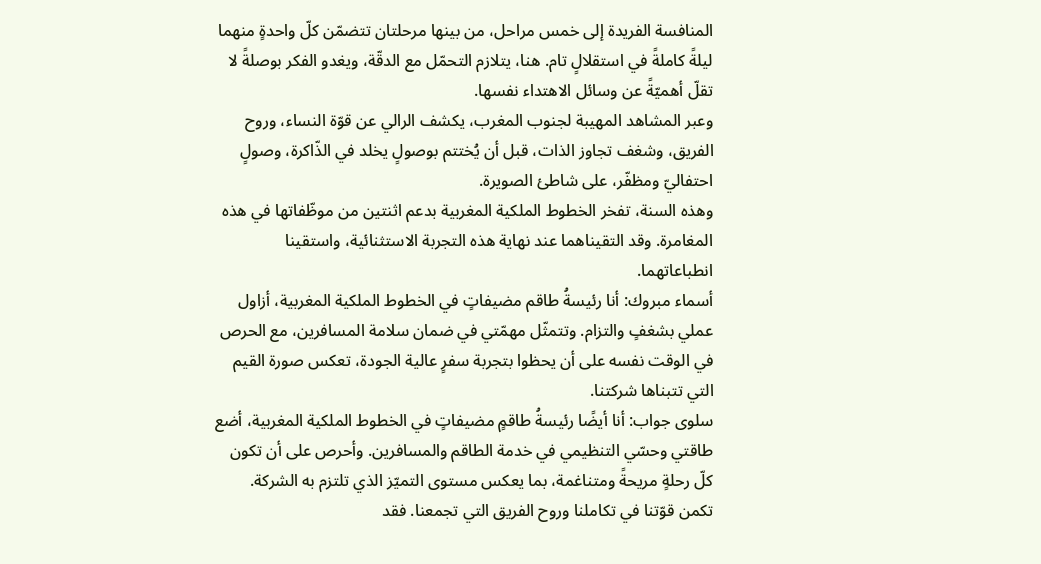المنافسة الفريدة إلى خمس مراحل، من بينها مرحلتان تتضمّن كلّ واحدةٍ منهما ليلةً كاملةً في استقلالٍ تام. هنا، يتلازم التحمّل مع الدقّة، ويغدو الفكر بوصلةً لا تقلّ أهميّةً عن وسائل الاهتداء نفسها.
وعبر المشاهد المهيبة لجنوب المغرب، يكشف الرالي عن قوّة النساء، وروح الفريق، وشغف تجاوز الذات، قبل أن يُختتم بوصولٍ يخلد في الذّاكرة، وصولٍ احتفاليّ ومظفّر، على شاطئ الصويرة.
وهذه السنة، تفخر الخطوط الملكية المغربية بدعم اثنتين من موظّفاتها في هذه المغامرة. وقد التقيناهما عند نهاية هذه التجربة الاستثنائية، واستقينا انطباعاتهما.
أسماء مبروك: أنا رئيسةُ طاقم مضيفاتٍ في الخطوط الملكية المغربية، أزاول عملي بشغفٍ والتزام. وتتمثّل مهمّتي في ضمان سلامة المسافرين، مع الحرص في الوقت نفسه على أن يحظوا بتجربة سفرٍ عالية الجودة، تعكس صورة القيم التي تتبناها شركتنا.
سلوى جواب: أنا أيضًا رئيسةُ طاقمٍ مضيفاتٍ في الخطوط الملكية المغربية، أضع طاقتي وحسّي التنظيمي في خدمة الطاقم والمسافرين. وأحرص على أن تكون كلّ رحلةٍ مريحةً ومتناغمة، بما يعكس مستوى التميّز الذي تلتزم به الشركة.
تكمن قوّتنا في تكاملنا وروح الفريق التي تجمعنا. فقد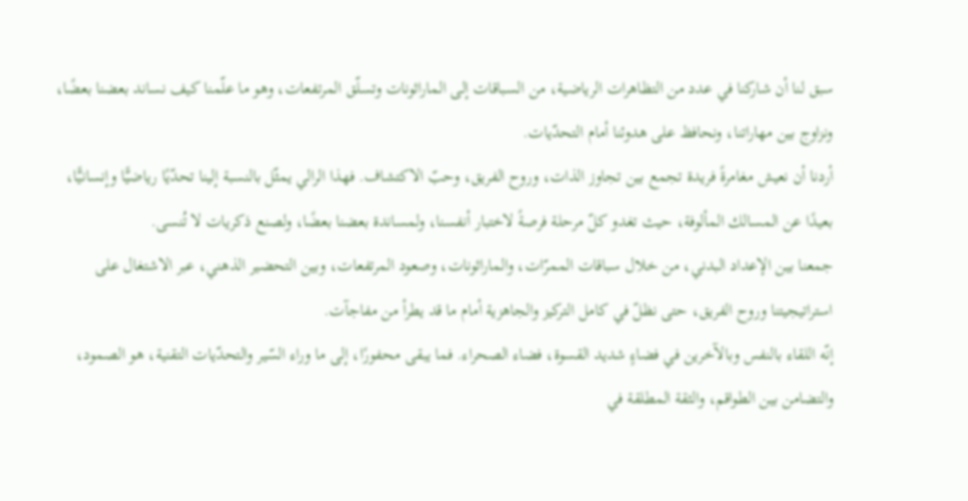سبق لنا أن شاركنا في عدد من التظاهرات الرياضية، من السباقات إلى الماراثونات وتسلّق المرتفعات، وهو ما علّمنا كيف نساند بعضنا بعضًا، ونزاوج بين مهاراتنا، ونحافظ على هدوئنا أمام التحدّيات.
أردنا أن نعيش مغامرةً فريدة تجمع بين تجاوز الذات، وروح الفريق، وحبّ الاكتشاف. فهذا الرالي يمثّل بالنسبة إلينا تحدّيًا رياضيًّا وإنسانيًّا، بعيدًا عن المسالك المألوفة، حيث تغدو كلّ مرحلة فرصةً لاختبار أنفسنا، ولمساندة بعضنا بعضًا، ولصنع ذكريات لا تُنسى.
جمعنا بين الإعداد البدني، من خلال سباقات الممرّات، والماراثونات، وصعود المرتفعات، وبين التحضير الذهني، عبر الاشتغال على استراتيجيتنا وروح الفريق، حتى نظلّ في كامل التركيز والجاهزية أمام ما قد يطرأ من مفاجآت.
إنّه اللقاء بالنفس وبالآخرين في فضاءٍ شديد القسوة، فضاء الصحراء. فما يبقى محفورًا، إلى ما وراء السّير والتحدّيات التقنية، هو الصمود، والتضامن بين الطواقم، والثقة المطلقة في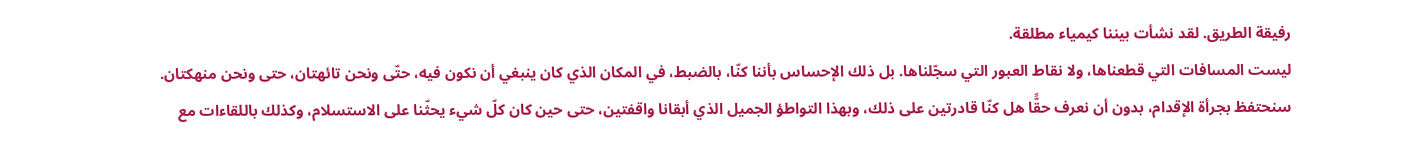رفيقة الطريق. لقد نشأت بيننا كيمياء مطلقة.
ليست المسافات التي قطعناها، ولا نقاط العبور التي سجّلناها. بل ذلك الإحساس بأننا كنّا، بالضبط، في المكان الذي كان ينبغي أن نكون فيه، حتّى ونحن تائهتان، حتى ونحن منهكتان.
سنحتفظ بجرأة الإقدام، بدون أن نعرف حقًّا هل كنّا قادرتين على ذلك، وبهذا التواطؤ الجميل الذي أبقانا واقفتين، حتى حين كان كلّ شيء يحثّنا على الاستسلام، وكذلك باللقاءات مع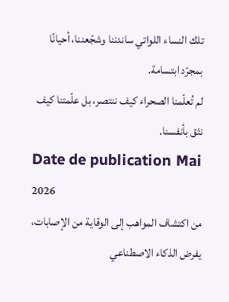تلك النساء اللواتي ساندننا وشجّعننا، أحيانًا بمجرّد ابتسامة.
لم تُعلّمنا الصحراء كيف ننتصر، بل علّمتنا كيف نثق بأنفسنا.
Date de publication Mai 2026
من اكتشاف المواهب إلى الوقاية من الإصابات، يفرض الذكاء الاصطناعي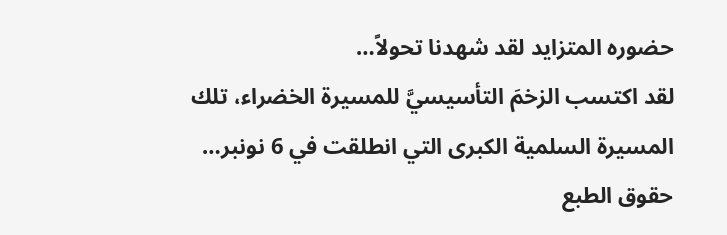حضوره المتزايد لقد شهدنا تحولاً…
لقد اكتسب الزخمَ التأسيسيَّ للمسيرة الخضراء، تلك المسيرة السلمية الكبرى التي انطلقت في 6 نونبر…
حقوق الطبع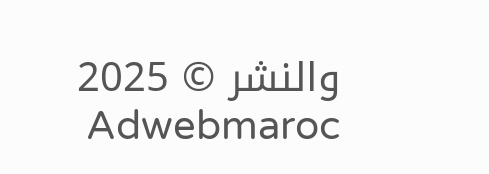والنشر © 2025 Adwebmaroc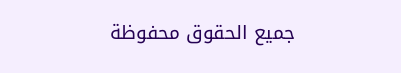جميع الحقوق محفوظة